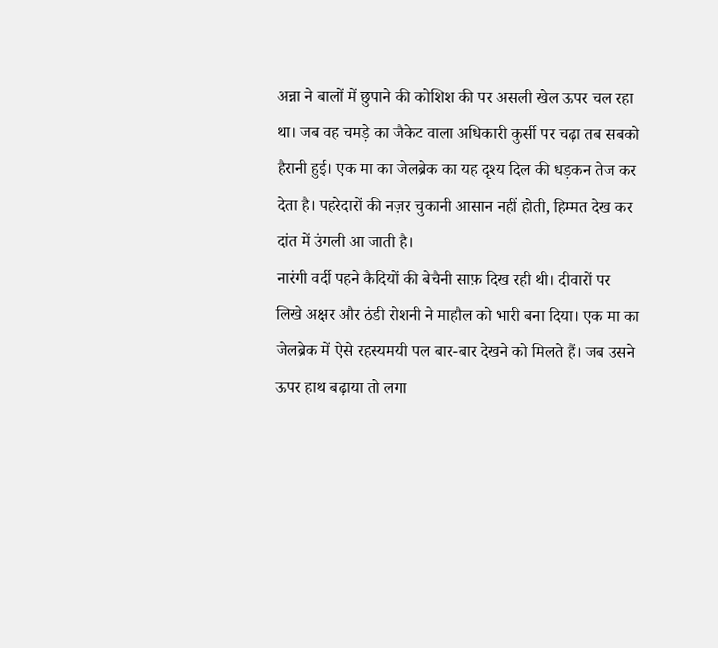अन्ना ने बालों में छुपाने की कोशिश की पर असली खेल ऊपर चल रहा था। जब वह चमड़े का जैकेट वाला अधिकारी कुर्सी पर चढ़ा तब सबको हैरानी हुई। एक मा का जेलब्रेक का यह दृश्य दिल की धड़कन तेज कर देता है। पहरेदारों की नज़र चुकानी आसान नहीं होती, हिम्मत देख कर दांत में उंगली आ जाती है।
नारंगी वर्दी पहने कैदियों की बेचैनी साफ़ दिख रही थी। दीवारों पर लिखे अक्षर और ठंडी रोशनी ने माहौल को भारी बना दिया। एक मा का जेलब्रेक में ऐसे रहस्यमयी पल बार-बार देखने को मिलते हैं। जब उसने ऊपर हाथ बढ़ाया तो लगा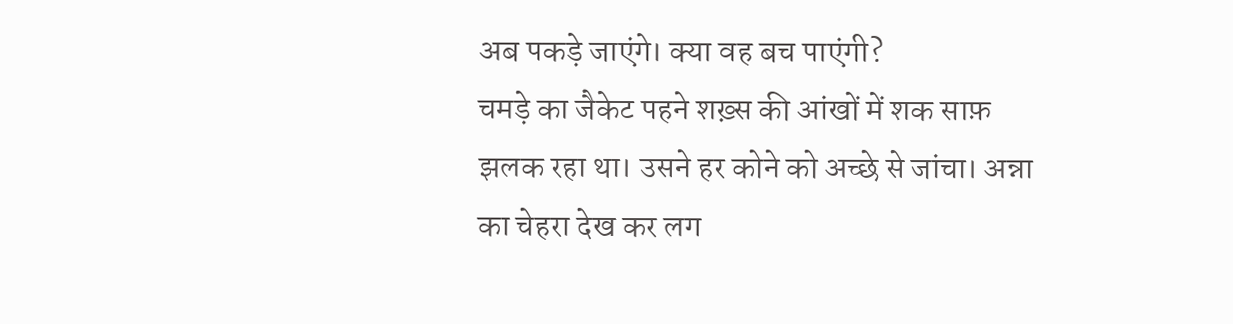अब पकड़े जाएंगे। क्या वह बच पाएंगी?
चमड़े का जैकेट पहने शख़्स की आंखों में शक साफ़ झलक रहा था। उसने हर कोने को अच्छे से जांचा। अन्ना का चेहरा देख कर लग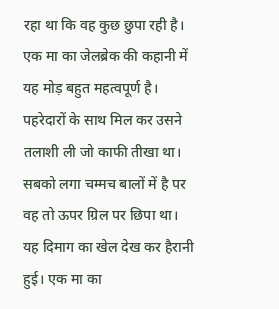रहा था कि वह कुछ छुपा रही है। एक मा का जेलब्रेक की कहानी में यह मोड़ बहुत महत्वपूर्ण है। पहरेदारों के साथ मिल कर उसने तलाशी ली जो काफी तीखा था।
सबको लगा चम्मच बालों में है पर वह तो ऊपर ग्रिल पर छिपा था। यह दिमाग का खेल देख कर हैरानी हुई। एक मा का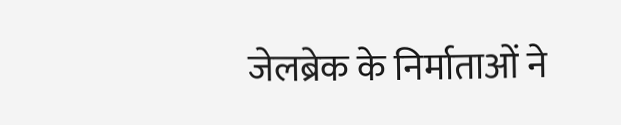जेलब्रेक के निर्माताओं ने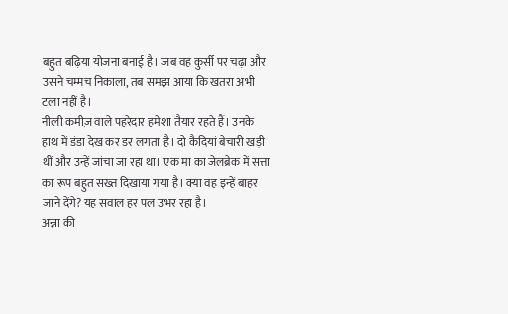बहुत बढ़िया योजना बनाई है। जब वह कुर्सी पर चढ़ा और उसने चम्मच निकाला, तब समझ आया कि खतरा अभी टला नहीं है।
नीली कमीज़ वाले पहरेदार हमेशा तैयार रहते हैं। उनके हाथ में डंडा देख कर डर लगता है। दो कैदियां बेचारी खड़ी थीं और उन्हें जांचा जा रहा था। एक मा का जेलब्रेक में सत्ता का रूप बहुत सख्त दिखाया गया है। क्या वह इन्हें बाहर जाने देंगे? यह सवाल हर पल उभर रहा है।
अन्ना की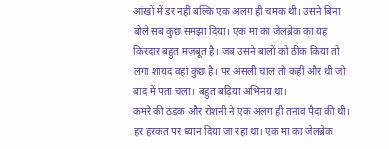आंखों में डर नहीं बल्कि एक अलग ही चमक थी। उसने बिना बोले सब कुछ समझा दिया। एक मा का जेलब्रेक का यह किरदार बहुत मज़बूत है। जब उसने बालों को ठीक किया तो लगा शायद वहां कुछ है। पर असली चाल तो कहीं और थी जो बाद में पता चला। बहुत बढ़िया अभिनय था।
कमरे की ठंडक और रोशनी ने एक अलग ही तनाव पैदा की थी। हर हरकत पर ध्यान दिया जा रहा था। एक मा का जेलब्रेक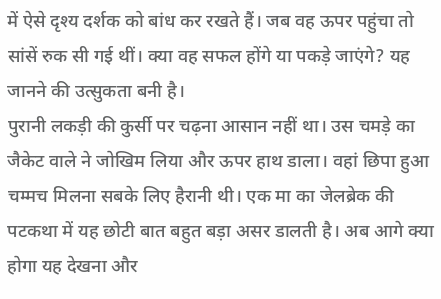में ऐसे दृश्य दर्शक को बांध कर रखते हैं। जब वह ऊपर पहुंचा तो सांसें रुक सी गई थीं। क्या वह सफल होंगे या पकड़े जाएंगे? यह जानने की उत्सुकता बनी है।
पुरानी लकड़ी की कुर्सी पर चढ़ना आसान नहीं था। उस चमड़े का जैकेट वाले ने जोखिम लिया और ऊपर हाथ डाला। वहां छिपा हुआ चम्मच मिलना सबके लिए हैरानी थी। एक मा का जेलब्रेक की पटकथा में यह छोटी बात बहुत बड़ा असर डालती है। अब आगे क्या होगा यह देखना और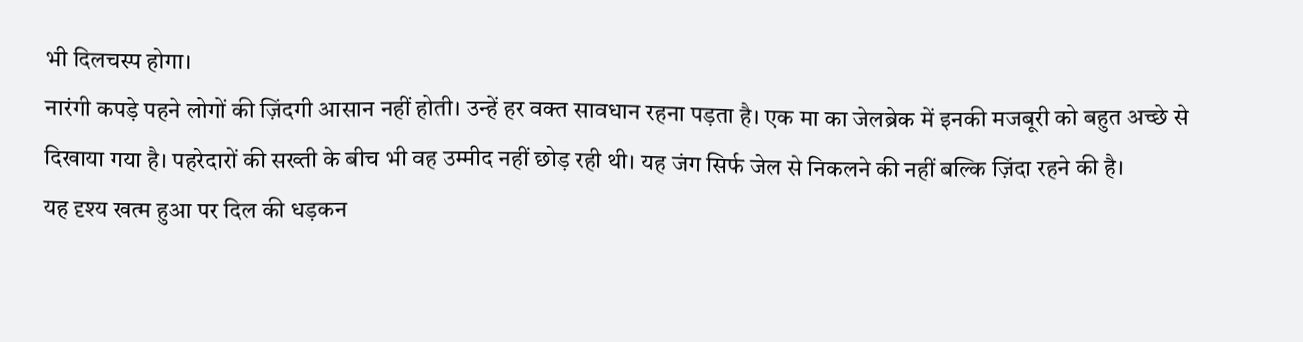भी दिलचस्प होगा।
नारंगी कपड़े पहने लोगों की ज़िंदगी आसान नहीं होती। उन्हें हर वक्त सावधान रहना पड़ता है। एक मा का जेलब्रेक में इनकी मजबूरी को बहुत अच्छे से दिखाया गया है। पहरेदारों की सख्ती के बीच भी वह उम्मीद नहीं छोड़ रही थी। यह जंग सिर्फ जेल से निकलने की नहीं बल्कि ज़िंदा रहने की है।
यह दृश्य खत्म हुआ पर दिल की धड़कन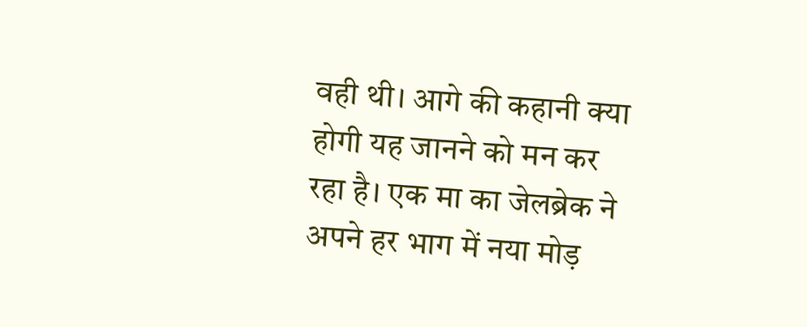वही थी। आगे की कहानी क्या होगी यह जानने को मन कर रहा है। एक मा का जेलब्रेक ने अपने हर भाग में नया मोड़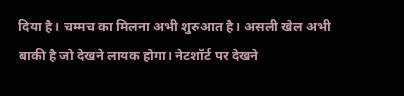दिया है। चम्मच का मिलना अभी शुरुआत है। असली खेल अभी बाकी है जो देखने लायक होगा। नेटशॉर्ट पर देखने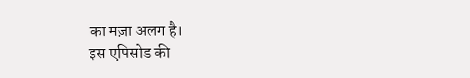का मज़ा अलग है।
इस एपिसोड की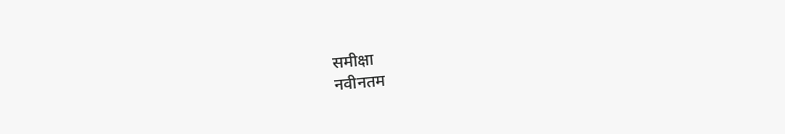समीक्षा
नवीनतम